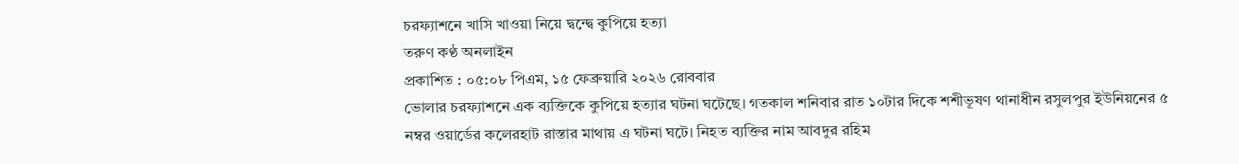চরফ্যাশনে খাসি খাওয়া নিয়ে দ্বন্দ্বে কুপিয়ে হত্যা
তরুণ কণ্ঠ অনলাইন
প্রকাশিত : ০৫:০৮ পিএম, ১৫ ফেব্রুয়ারি ২০২৬ রোববার
ভোলার চরফ্যাশনে এক ব্যক্তিকে কুপিয়ে হত্যার ঘটনা ঘটেছে। গতকাল শনিবার রাত ১০টার দিকে শশীভূষণ থানাধীন রসুলপুর ইউনিয়নের ৫ নম্বর ওয়ার্ডের কলেরহাট রাস্তার মাথায় এ ঘটনা ঘটে। নিহত ব্যক্তির নাম আবদুর রহিম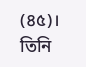(৪৫)। তিনি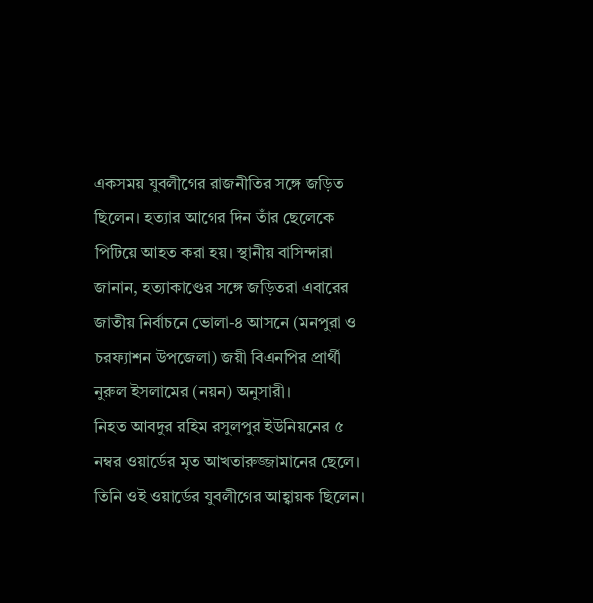একসময় যুবলীগের রাজনীতির সঙ্গে জড়িত ছিলেন। হত্যার আগের দিন তাঁর ছেলেকে পিটিয়ে আহত করা হয়। স্থানীয় বাসিন্দারা জানান, হত্যাকাণ্ডের সঙ্গে জড়িতরা এবারের জাতীয় নির্বাচনে ভোলা-৪ আসনে (মনপুরা ও চরফ্যাশন উপজেলা) জয়ী বিএনপির প্রার্থী নুরুল ইসলামের (নয়ন) অনুসারী।
নিহত আবদুর রহিম রসুলপুর ইউনিয়নের ৫ নম্বর ওয়ার্ডের মৃত আখতারুজ্জামানের ছেলে। তিনি ওই ওয়ার্ডের যুবলীগের আহ্বায়ক ছিলেন।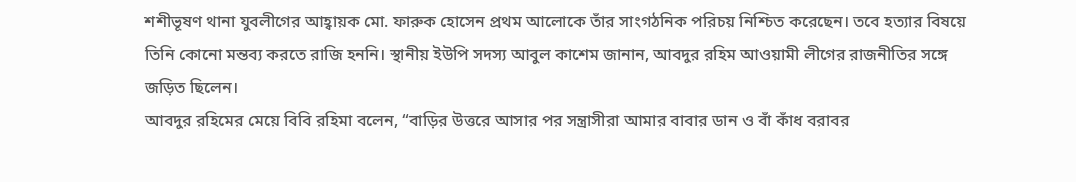শশীভূষণ থানা যুবলীগের আহ্বায়ক মো. ফারুক হোসেন প্রথম আলোকে তাঁর সাংগঠনিক পরিচয় নিশ্চিত করেছেন। তবে হত্যার বিষয়ে তিনি কোনো মন্তব্য করতে রাজি হননি। স্থানীয় ইউপি সদস্য আবুল কাশেম জানান, আবদুর রহিম আওয়ামী লীগের রাজনীতির সঙ্গে জড়িত ছিলেন।
আবদুর রহিমের মেয়ে বিবি রহিমা বলেন, “বাড়ির উত্তরে আসার পর সন্ত্রাসীরা আমার বাবার ডান ও বাঁ কাঁধ বরাবর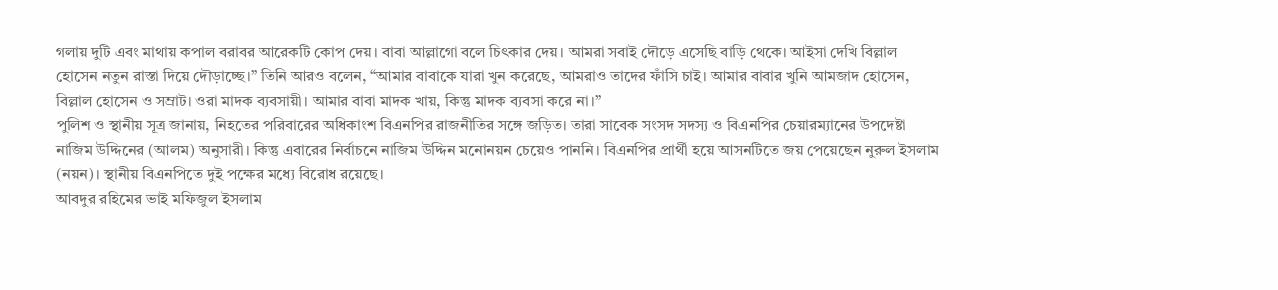গলায় দুটি এবং মাথায় কপাল বরাবর আরেকটি কোপ দেয়। বাবা আল্লাগো বলে চিৎকার দেয়। আমরা সবাই দৌড়ে এসেছি বাড়ি থেকে। আইসা দেখি বিল্লাল হোসেন নতুন রাস্তা দিয়ে দৌড়াচ্ছে।” তিনি আরও বলেন, “আমার বাবাকে যারা খুন করেছে, আমরাও তাদের ফাঁসি চাই। আমার বাবার খুনি আমজাদ হোসেন, বিল্লাল হোসেন ও সম্রাট। ওরা মাদক ব্যবসায়ী। আমার বাবা মাদক খায়, কিন্তু মাদক ব্যবসা করে না।”
পুলিশ ও স্থানীয় সূত্র জানায়, নিহতের পরিবারের অধিকাংশ বিএনপির রাজনীতির সঙ্গে জড়িত। তারা সাবেক সংসদ সদস্য ও বিএনপির চেয়ারম্যানের উপদেষ্টা নাজিম উদ্দিনের (আলম) অনুসারী। কিন্তু এবারের নির্বাচনে নাজিম উদ্দিন মনোনয়ন চেয়েও পাননি। বিএনপির প্রার্থী হয়ে আসনটিতে জয় পেয়েছেন নুরুল ইসলাম (নয়ন)। স্থানীয় বিএনপিতে দুই পক্ষের মধ্যে বিরোধ রয়েছে।
আবদুর রহিমের ভাই মফিজুল ইসলাম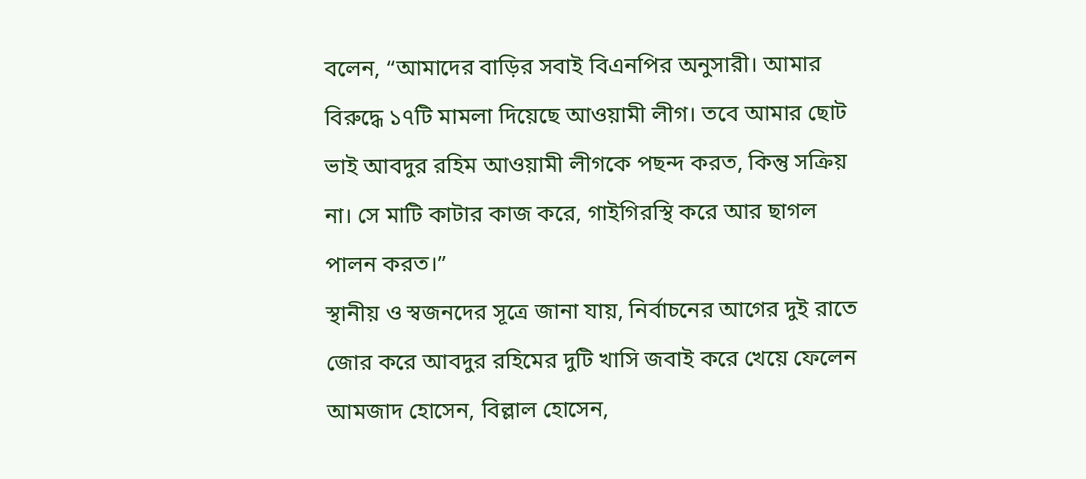বলেন, “আমাদের বাড়ির সবাই বিএনপির অনুসারী। আমার বিরুদ্ধে ১৭টি মামলা দিয়েছে আওয়ামী লীগ। তবে আমার ছোট ভাই আবদুর রহিম আওয়ামী লীগকে পছন্দ করত, কিন্তু সক্রিয় না। সে মাটি কাটার কাজ করে, গাইগিরস্থি করে আর ছাগল পালন করত।”
স্থানীয় ও স্বজনদের সূত্রে জানা যায়, নির্বাচনের আগের দুই রাতে জোর করে আবদুর রহিমের দুটি খাসি জবাই করে খেয়ে ফেলেন আমজাদ হোসেন, বিল্লাল হোসেন,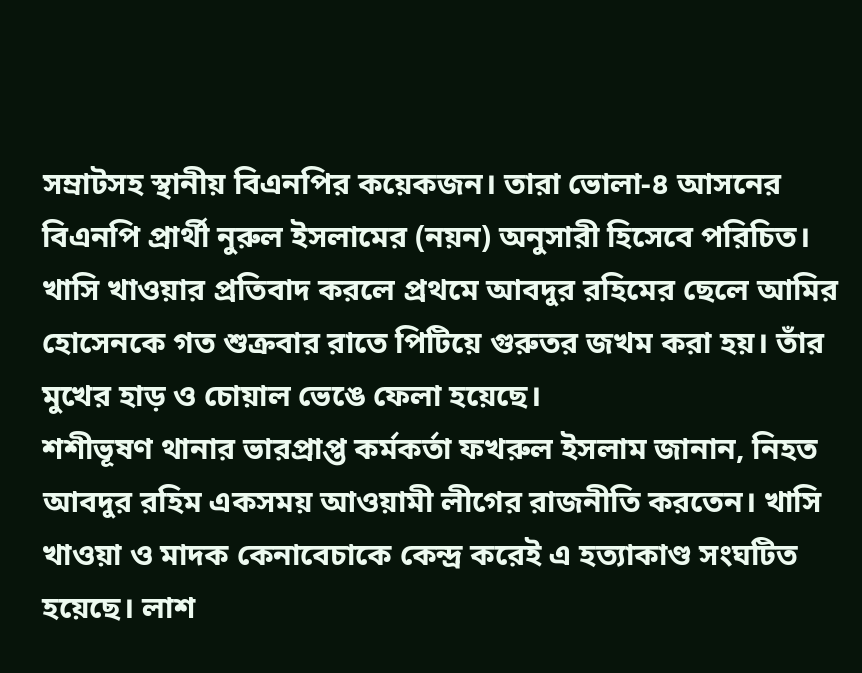সম্রাটসহ স্থানীয় বিএনপির কয়েকজন। তারা ভোলা-৪ আসনের বিএনপি প্রার্থী নুরুল ইসলামের (নয়ন) অনুসারী হিসেবে পরিচিত। খাসি খাওয়ার প্রতিবাদ করলে প্রথমে আবদুর রহিমের ছেলে আমির হোসেনকে গত শুক্রবার রাতে পিটিয়ে গুরুতর জখম করা হয়। তাঁর মুখের হাড় ও চোয়াল ভেঙে ফেলা হয়েছে।
শশীভূষণ থানার ভারপ্রাপ্ত কর্মকর্তা ফখরুল ইসলাম জানান, নিহত আবদুর রহিম একসময় আওয়ামী লীগের রাজনীতি করতেন। খাসি খাওয়া ও মাদক কেনাবেচাকে কেন্দ্র করেই এ হত্যাকাণ্ড সংঘটিত হয়েছে। লাশ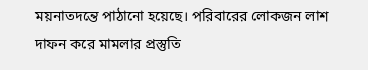ময়নাতদন্তে পাঠানো হয়েছে। পরিবারের লোকজন লাশ দাফন করে মামলার প্রস্তুতি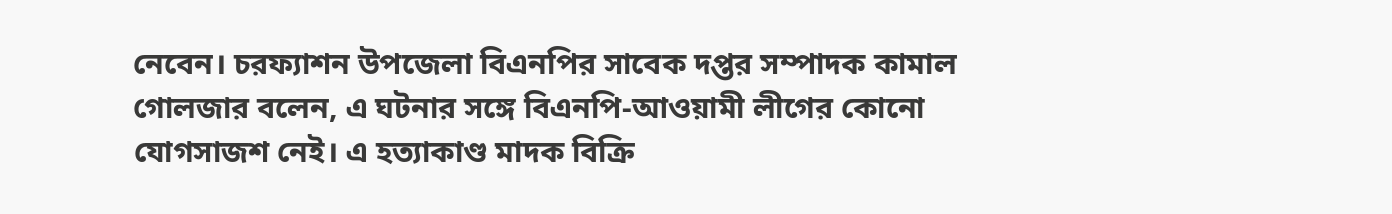নেবেন। চরফ্যাশন উপজেলা বিএনপির সাবেক দপ্তর সম্পাদক কামাল গোলজার বলেন, এ ঘটনার সঙ্গে বিএনপি-আওয়ামী লীগের কোনো যোগসাজশ নেই। এ হত্যাকাণ্ড মাদক বিক্রি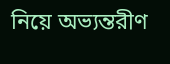নিয়ে অভ্যন্তরীণ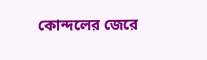কোন্দলের জেরে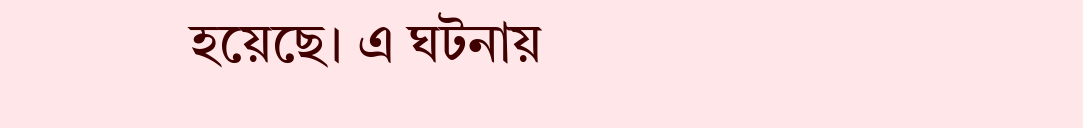হয়েছে। এ ঘটনায়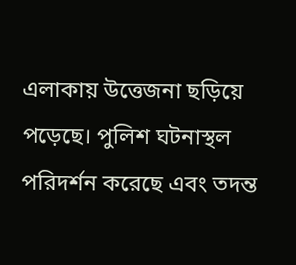এলাকায় উত্তেজনা ছড়িয়ে পড়েছে। পুলিশ ঘটনাস্থল পরিদর্শন করেছে এবং তদন্ত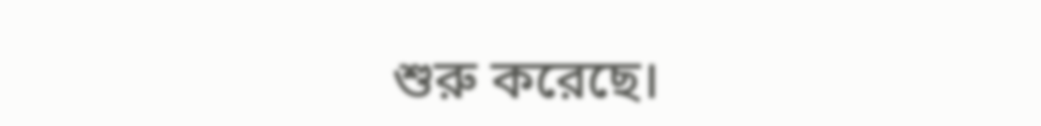শুরু করেছে।